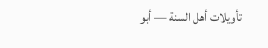تأويلات أهل السنة — أبو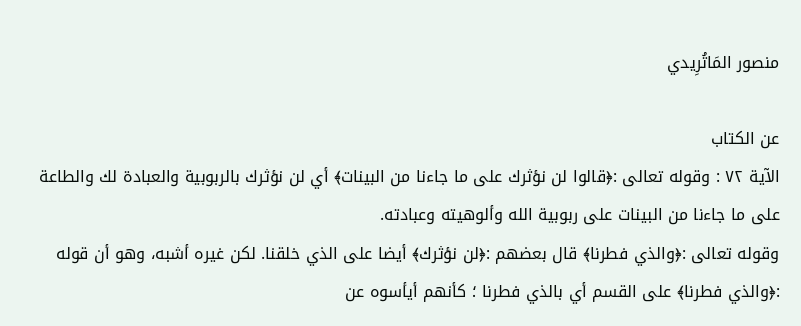منصور المَاتُرِيدي

عن الكتاب
الآية ٧٢ : وقوله تعالى :﴿قالوا لن نؤثرك على ما جاءنا من البينات﴾ أي لن نؤثرك بالربوبية والعبادة لك والطاعة على ما جاءنا من البينات على ربوبية الله وألوهيته وعبادته.
وقوله تعالى :﴿والذي فطرنا﴾ قال بعضهم :﴿لن نؤثرك﴾ أيضا على الذي خلقنا. لكن غيره أشبه، وهو أن قوله :﴿والذي فطرنا﴾ على القسم أي بالذي فطرنا ؛ كأنهم أيأسوه عن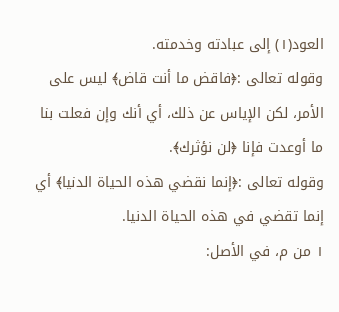العود(١) إلى عبادته وخدمته.
وقوله تعالى :﴿فاقض ما أنت قاض﴾ ليس على الأمر، لكن الإياس عن ذلك، أي أنك وإن فعلت بنا ما أوعدت فإنا ﴿لن نؤثرك﴾.
وقوله تعالى :﴿إنما نقضي هذه الحياة الدنيا﴾ أي إنما تقضي في هذه الحياة الدنيا.
١ من م، في الأصل: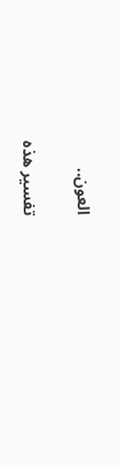العون..

تفسير هذه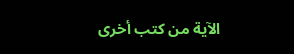الآية من كتب أخرى